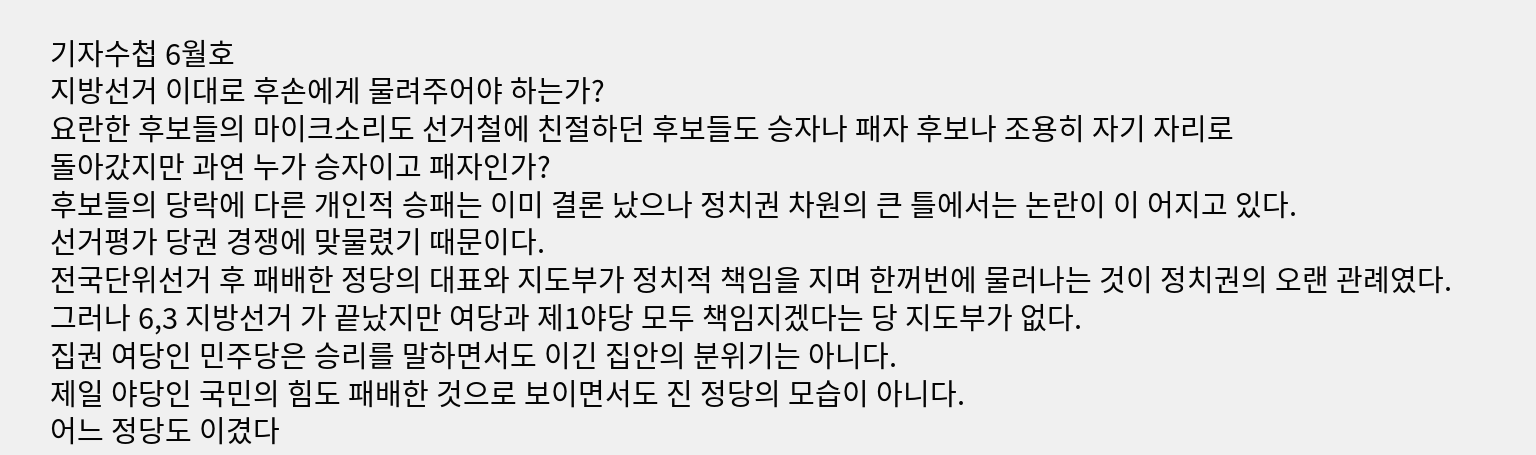기자수첩 6월호
지방선거 이대로 후손에게 물려주어야 하는가?
요란한 후보들의 마이크소리도 선거철에 친절하던 후보들도 승자나 패자 후보나 조용히 자기 자리로
돌아갔지만 과연 누가 승자이고 패자인가?
후보들의 당락에 다른 개인적 승패는 이미 결론 났으나 정치권 차원의 큰 틀에서는 논란이 이 어지고 있다.
선거평가 당권 경쟁에 맞물렸기 때문이다.
전국단위선거 후 패배한 정당의 대표와 지도부가 정치적 책임을 지며 한꺼번에 물러나는 것이 정치권의 오랜 관례였다.
그러나 6,3 지방선거 가 끝났지만 여당과 제1야당 모두 책임지겠다는 당 지도부가 없다.
집권 여당인 민주당은 승리를 말하면서도 이긴 집안의 분위기는 아니다.
제일 야당인 국민의 힘도 패배한 것으로 보이면서도 진 정당의 모습이 아니다.
어느 정당도 이겼다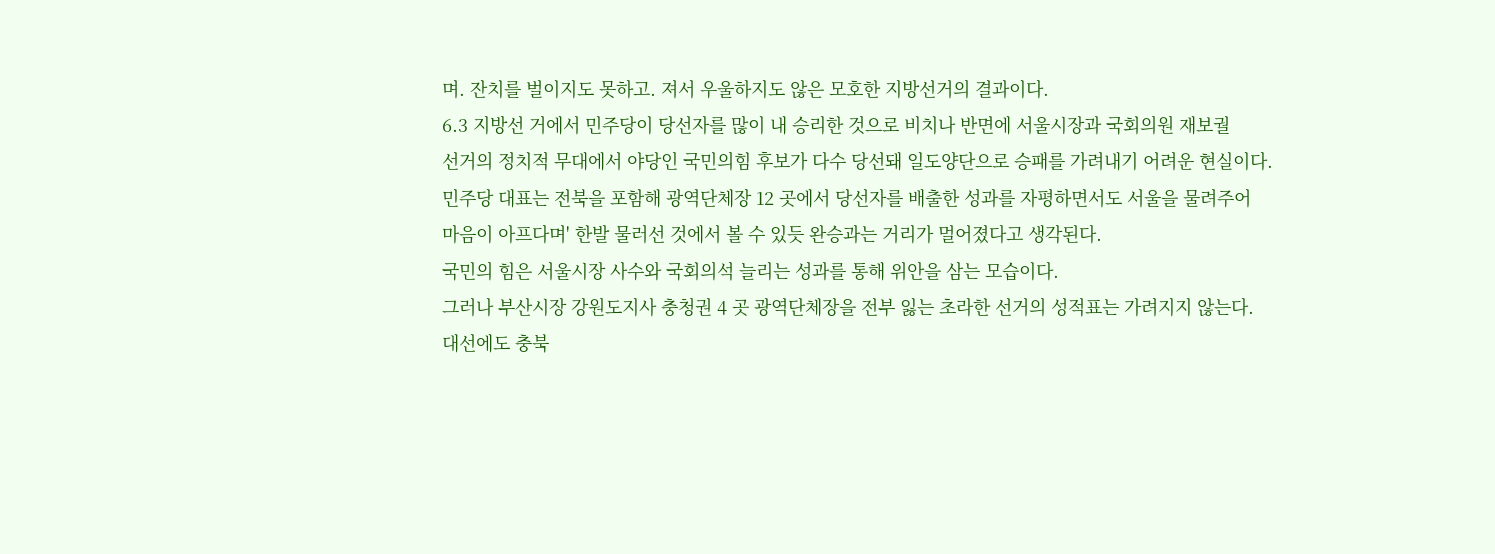며. 잔치를 벌이지도 못하고. 져서 우울하지도 않은 모호한 지방선거의 결과이다.
6.3 지방선 거에서 민주당이 당선자를 많이 내 승리한 것으로 비치나 반면에 서울시장과 국회의원 재보궐
선거의 정치적 무대에서 야당인 국민의힘 후보가 다수 당선돼 일도양단으로 승패를 가려내기 어려운 현실이다.
민주당 대표는 전북을 포함해 광역단체장 12 곳에서 당선자를 배출한 성과를 자평하면서도 서울을 물려주어
마음이 아프다며' 한발 물러선 것에서 볼 수 있듯 완승과는 거리가 멀어졌다고 생각된다.
국민의 힘은 서울시장 사수와 국회의석 늘리는 성과를 통해 위안을 삼는 모습이다.
그러나 부산시장 강원도지사 충청권 4 곳 광역단체장을 전부 잃는 초라한 선거의 성적표는 가려지지 않는다.
대선에도 충북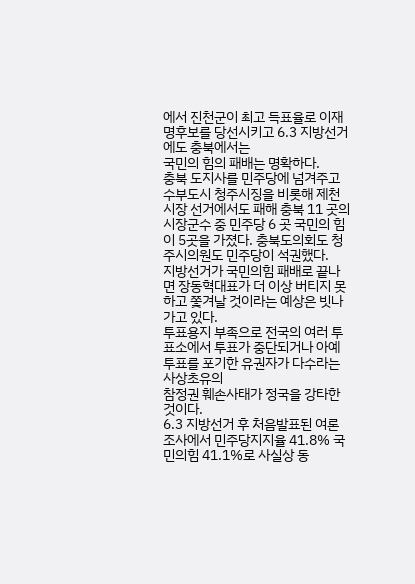에서 진천군이 최고 득표율로 이재명후보를 당선시키고 6.3 지방선거에도 충북에서는
국민의 힘의 패배는 명확하다.
충북 도지사를 민주당에 넘겨주고 수부도시 청주시징을 비롯해 제천시장 선거에서도 패해 충북 11 곳의
시장군수 중 민주당 6 곳 국민의 힘이 5곳을 가졌다. 충북도의회도 청주시의원도 민주당이 석권했다.
지방선거가 국민의힘 패배로 끝나면 장동혁대표가 더 이상 버티지 못하고 쫓겨날 것이라는 예상은 빗나가고 있다.
투표용지 부족으로 전국의 여러 투표소에서 투표가 중단되거나 아예 투표를 포기한 유권자가 다수라는 사상초유의
참정권 훼손사태가 정국을 강타한 것이다.
6.3 지방선거 후 처음발표된 여론조사에서 민주당지지율 41.8% 국민의힘 41.1%로 사실상 동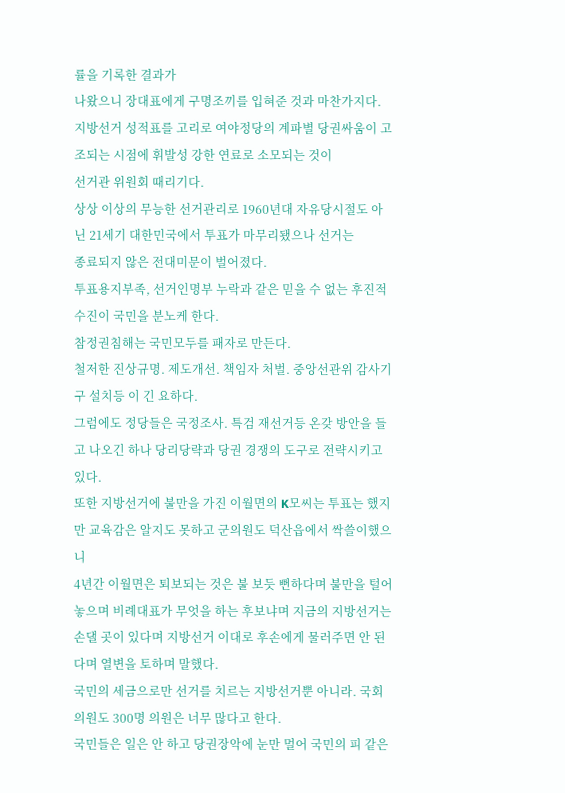률을 기록한 결과가
나왔으니 장대표에게 구명조끼를 입혀준 것과 마찬가지다.
지방선거 성적표를 고리로 여야정당의 계파별 당권싸움이 고조되는 시점에 휘발성 강한 연료로 소모되는 것이
선거관 위원회 때리기다.
상상 이상의 무능한 선거관리로 1960년대 자유당시절도 아닌 21세기 대한민국에서 투표가 마무리됐으나 선거는
종료되지 않은 전대미문이 벌어졌다.
투표용지부족, 선거인명부 누락과 같은 믿을 수 없는 후진적 수진이 국민을 분노케 한다.
참정권침해는 국민모두를 패자로 만든다.
철저한 진상규명. 제도개선. 책임자 처벌. 중앙선관위 감사기구 설치등 이 긴 요하다.
그럼에도 정당들은 국정조사. 특검 재선거등 온갖 방안을 들고 나오긴 하나 당리당략과 당권 경쟁의 도구로 전략시키고 있다.
또한 지방선거에 불만을 가진 이월면의 K모씨는 투표는 했지만 교육감은 알지도 못하고 군의원도 덕산읍에서 싹쓸이했으니
4년간 이월면은 퇴보되는 것은 불 보듯 뻔하다며 불만을 털어놓으며 비례대표가 무엇을 하는 후보냐며 지금의 지방선거는
손댈 곳이 있다며 지방선거 이대로 후손에게 물러주면 안 된다며 열변을 토하며 말했다.
국민의 세금으로만 선거를 치르는 지방선거뿐 아니라. 국회의원도 300명 의원은 너무 많다고 한다.
국민들은 일은 안 하고 당권장악에 눈만 멀어 국민의 피 같은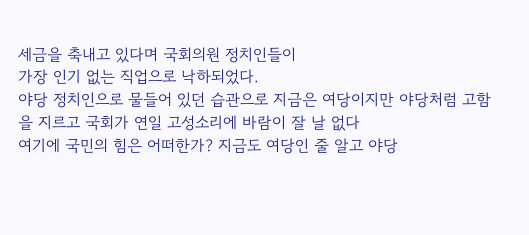세금을 축내고 있다며 국회의원 정치인들이
가장 인기 없는 직업으로 낙하되었다.
야당 정치인으로 물들어 있던 습관으로 지금은 여당이지만 야당처럼 고함을 지르고 국회가 연일 고성소리에 바람이 잘 날 없다
여기에 국민의 힘은 어떠한가? 지금도 여당인 줄 알고 야당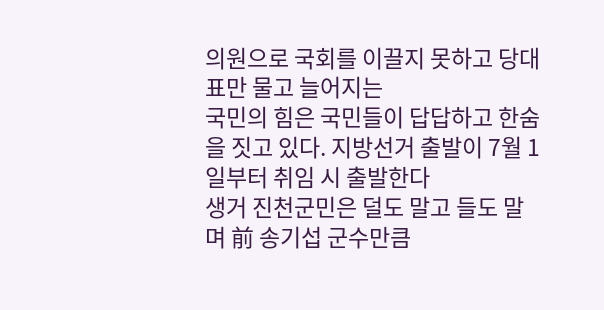의원으로 국회를 이끌지 못하고 당대표만 물고 늘어지는
국민의 힘은 국민들이 답답하고 한숨을 짓고 있다. 지방선거 출발이 7월 1일부터 취임 시 출발한다
생거 진천군민은 덜도 말고 들도 말며 前 송기섭 군수만큼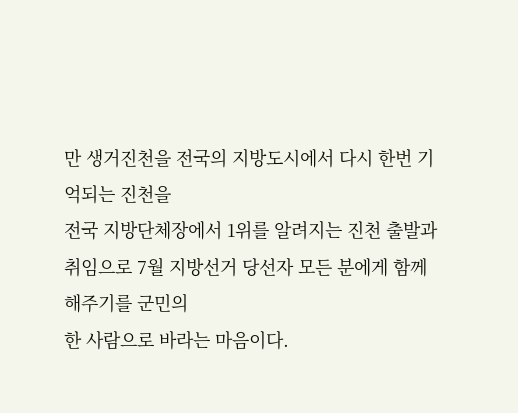만 생거진천을 전국의 지방도시에서 다시 한번 기억되는 진천을
전국 지방단체장에서 1위를 알려지는 진천 출발과 취임으로 7월 지방선거 당선자 모든 분에게 함께 해주기를 군민의
한 사람으로 바라는 마음이다.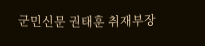군민신문 권태훈 취재부장